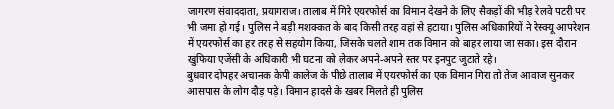जागरण संवाददाता, प्रयागराज। तालाब में गिरे एयरफोर्स का विमान देखने के लिए सैकड़ों की भीड़ रेलवे पटरी पर भी जमा हो गई। पुलिस ने बड़ी मशक्कत के बाद किसी तरह वहां से हटाया। पुलिस अधिकारियों ने रेस्क्यू आपरेशन में एयरफोर्स का हर तरह से सहयोग किया, जिसके चलते शाम तक विमान को बाहर लाया जा सका। इस दौरान खुफिया एजेंसी के अधिकारी भी घटना को लेकर अपने-अपने स्तर पर इनपुट जुटाते रहे।
बुधवार दोपहर अचानक केपी कालेज के पीछे तालाब में एयरफोर्स का एक विमान गिरा तो तेज आवाज सुनकर आसपास के लोग दौड़ पड़े। विमान हादसे के खबर मिलते ही पुलिस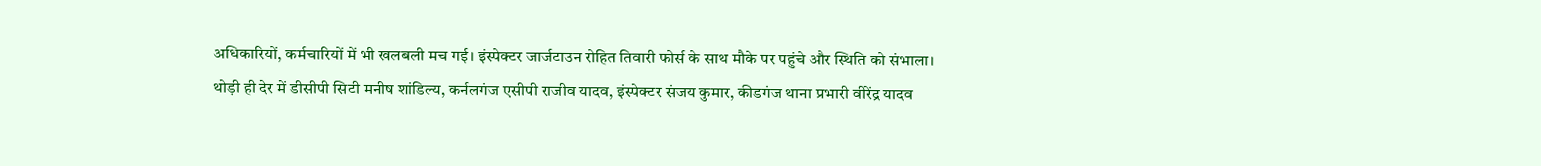अधिकारियों, कर्मचारियों में भी खलबली मच गई। इंस्पेक्टर जार्जटाउन रोहित तिवारी फोर्स के साथ मौके पर पहुंचे और स्थिति को संभाला।
थोड़ी ही देर में डीसीपी सिटी मनीष शांडिल्य, कर्नलगंज एसीपी राजीव यादव, इंस्पेक्टर संजय कुमार, कीडगंज थाना प्रभारी वीरेंद्र यादव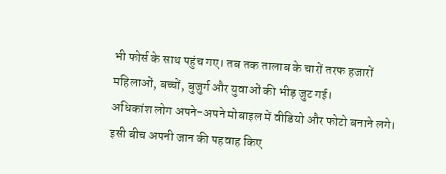भी फोर्स के साथ पहुंच गए। तब तक तालाब के चारों तरफ हजारों महिलाओं, बच्चों, बुजुर्ग और युवाओं की भीड़ जुट गई।
अधिकांश लोग अपने-अपने मोबाइल में वीडियो और फोटो बनाने लगे। इसी बीच अपनी जान की पहवाह किए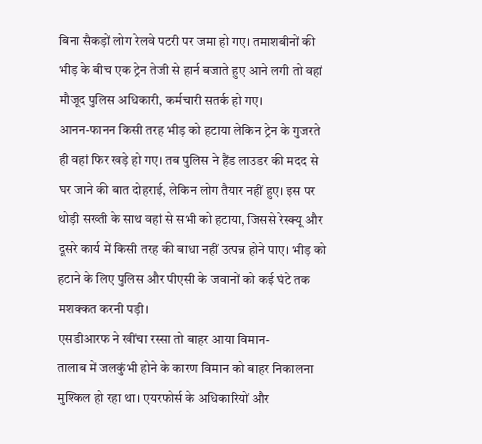बिना सैकड़ों लोग रेलवे पटरी पर जमा हो गए। तमाशबीनों की भीड़ के बीच एक ट्रेन तेजी से हार्न बजाते हुए आने लगी तो वहां मौजूद पुलिस अधिकारी, कर्मचारी सतर्क हो गए।
आनन-फानन किसी तरह भीड़ को हटाया लेकिन ट्रेन के गुजरते ही वहां फिर खड़े हो गए। तब पुलिस ने हैंड लाउडर की मदद से घर जाने की बात दोहराई, लेकिन लोग तैयार नहीं हुए। इस पर थोड़ी सख्ती के साथ वहां से सभी को हटाया, जिससे रेस्क्यू और दूसरे कार्य में किसी तरह की बाधा नहीं उत्पन्न होने पाए। भीड़ को हटाने के लिए पुलिस और पीएसी के जवानों को कई घंटे तक मशक्कत करनी पड़ी।
एसडीआरफ ने खींचा रस्सा तो बाहर आया विमान-
तालाब में जलकुंभी होने के कारण विमान को बाहर निकालना मुश्किल हो रहा था। एयरफोर्स के अधिकारियों और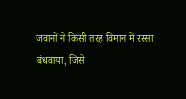जवानों ने किसी तरह विमान में रस्सा बंधवाया, जिसे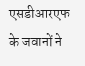एसडीआरएफ के जवानों ने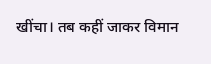खींचा। तब कहीं जाकर विमान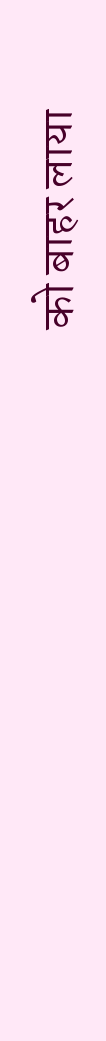को बाहर लाया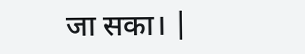जा सका। |